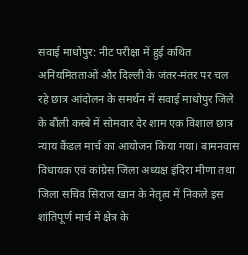सवाई माधोपुर: नीट परीक्षा में हुई कथित अनियमितताओं और दिल्ली के जंतर-मंतर पर चल रहे छात्र आंदोलन के समर्थन में सवाई माधोपुर जिले के बौंली कस्बे में सोमवार देर शाम एक विशाल छात्र न्याय कैंडल मार्च का आयोजन किया गया। बामनवास विधायक एवं कांग्रेस जिला अध्यक्ष इंदिरा मीणा तथा जिला सचिव सिराज खान के नेतृत्व में निकले इस शांतिपूर्ण मार्च में क्षेत्र के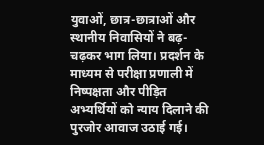युवाओं, छात्र-छात्राओं और स्थानीय निवासियों ने बढ़-चढ़कर भाग लिया। प्रदर्शन के माध्यम से परीक्षा प्रणाली में निष्पक्षता और पीड़ित अभ्यर्थियों को न्याय दिलाने की पुरजोर आवाज उठाई गई।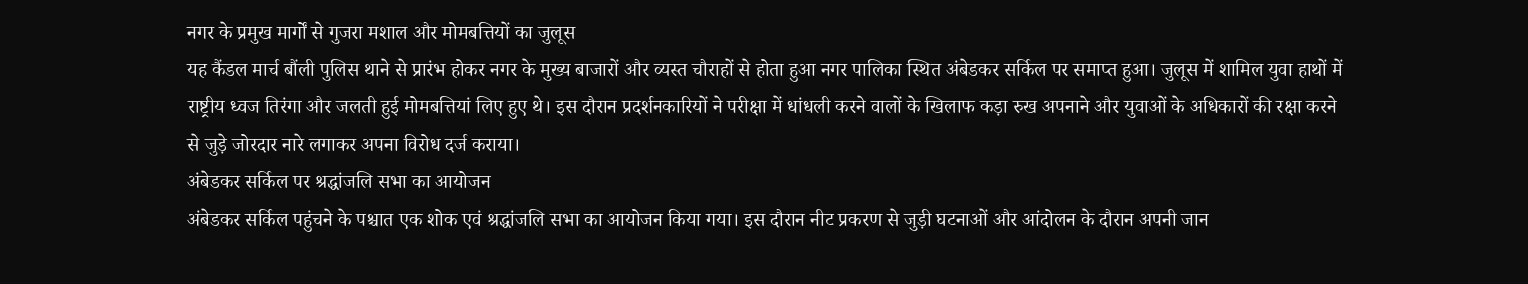नगर के प्रमुख मार्गों से गुजरा मशाल और मोमबत्तियों का जुलूस
यह कैंडल मार्च बौंली पुलिस थाने से प्रारंभ होकर नगर के मुख्य बाजारों और व्यस्त चौराहों से होता हुआ नगर पालिका स्थित अंबेडकर सर्किल पर समाप्त हुआ। जुलूस में शामिल युवा हाथों में राष्ट्रीय ध्वज तिरंगा और जलती हुई मोमबत्तियां लिए हुए थे। इस दौरान प्रदर्शनकारियों ने परीक्षा में धांधली करने वालों के खिलाफ कड़ा रुख अपनाने और युवाओं के अधिकारों की रक्षा करने से जुड़े जोरदार नारे लगाकर अपना विरोध दर्ज कराया।
अंबेडकर सर्किल पर श्रद्धांजलि सभा का आयोजन
अंबेडकर सर्किल पहुंचने के पश्चात एक शोक एवं श्रद्धांजलि सभा का आयोजन किया गया। इस दौरान नीट प्रकरण से जुड़ी घटनाओं और आंदोलन के दौरान अपनी जान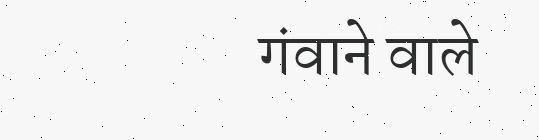गंवाने वाले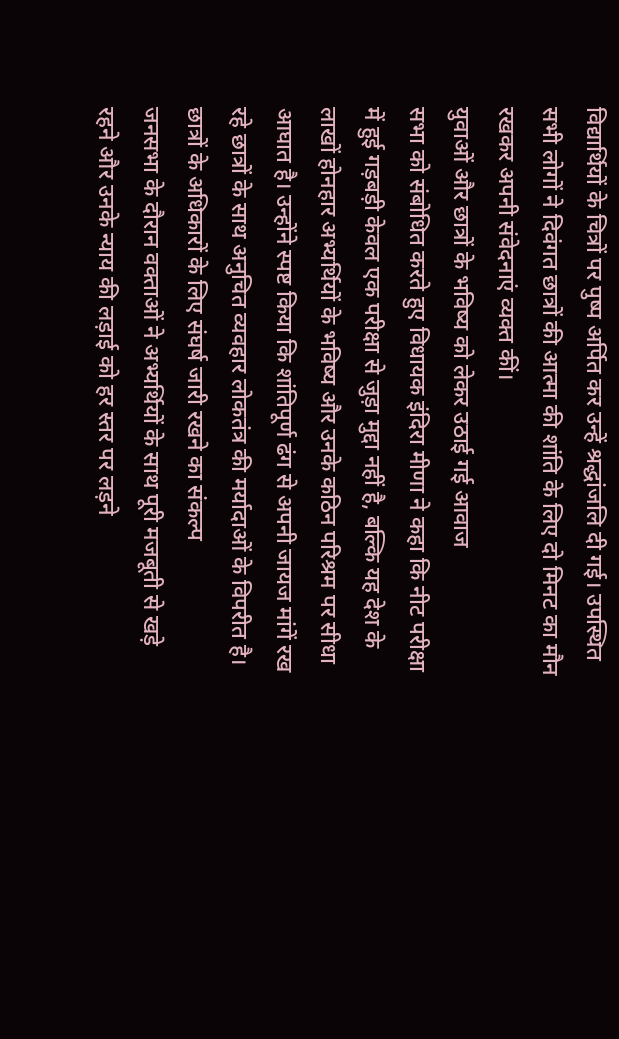विद्यार्थियों के चित्रों पर पुष्प अर्पित कर उन्हें श्रद्धांजलि दी गई। उपस्थित सभी लोगों ने दिवंगत छात्रों की आत्मा की शांति के लिए दो मिनट का मौन रखकर अपनी संवेदनाएं व्यक्त कीं।
युवाओं और छात्रों के भविष्य को लेकर उठाई गई आवाज
सभा को संबोधित करते हुए विधायक इंदिरा मीणा ने कहा कि नीट परीक्षा में हुई गड़बड़ी केवल एक परीक्षा से जुड़ा मुद्दा नहीं है, बल्कि यह देश के लाखों होनहार अभ्यर्थियों के भविष्य और उनके कठिन परिश्रम पर सीधा आघात है। उन्होंने स्पष्ट किया कि शांतिपूर्ण ढंग से अपनी जायज मांगें रख रहे छात्रों के साथ अनुचित व्यवहार लोकतंत्र की मर्यादाओं के विपरीत है।
छात्रों के अधिकारों के लिए संघर्ष जारी रखने का संकल्प
जनसभा के दौरान वक्ताओं ने अभ्यर्थियों के साथ पूरी मजबूती से खड़े रहने और उनके न्याय की लड़ाई को हर स्तर पर लड़ने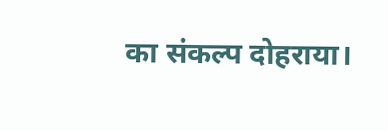का संकल्प दोहराया।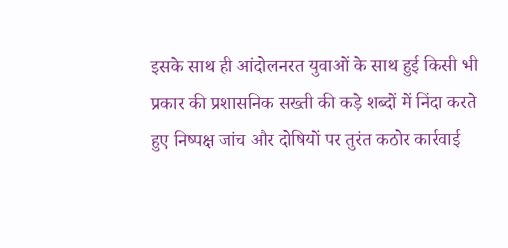इसके साथ ही आंदोलनरत युवाओं के साथ हुई किसी भी प्रकार की प्रशासनिक सख्ती की कड़े शब्दों में निंदा करते हुए निष्पक्ष जांच और दोषियों पर तुरंत कठोर कार्रवाई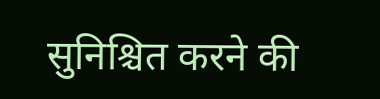सुनिश्चित करने की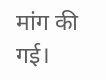मांग की गई।